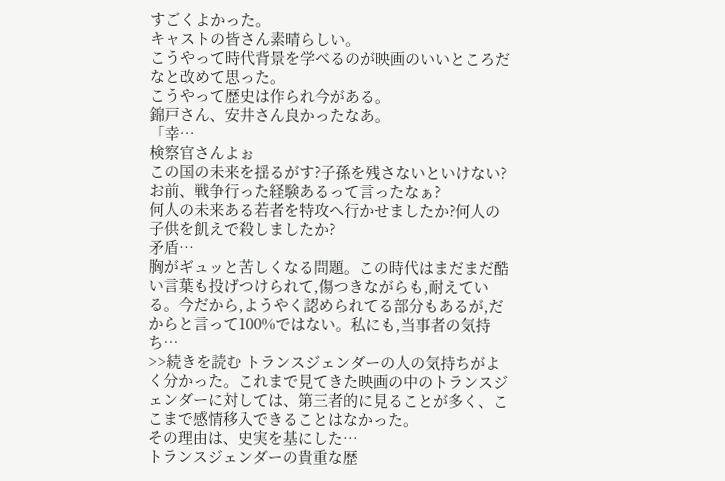すごくよかった。
キャストの皆さん素晴らしい。
こうやって時代背景を学べるのが映画のいいところだなと改めて思った。
こうやって歴史は作られ今がある。
錦戸さん、安井さん良かったなあ。
「幸…
検察官さんよぉ
この国の未来を揺るがす?子孫を残さないといけない?
お前、戦争行った経験あるって言ったなぁ?
何人の未来ある若者を特攻へ行かせましたか?何人の子供を飢えで殺しましたか?
矛盾…
胸がギュッと苦しくなる問題。この時代はまだまだ酷い言葉も投げつけられて,傷つきながらも,耐えている。今だから,ようやく認められてる部分もあるが,だからと言って100%ではない。私にも,当事者の気持ち…
>>続きを読む トランスジェンダーの人の気持ちがよく分かった。これまで見てきた映画の中のトランスジェンダーに対しては、第三者的に見ることが多く、ここまで感情移入できることはなかった。
その理由は、史実を基にした…
トランスジェンダーの貴重な歴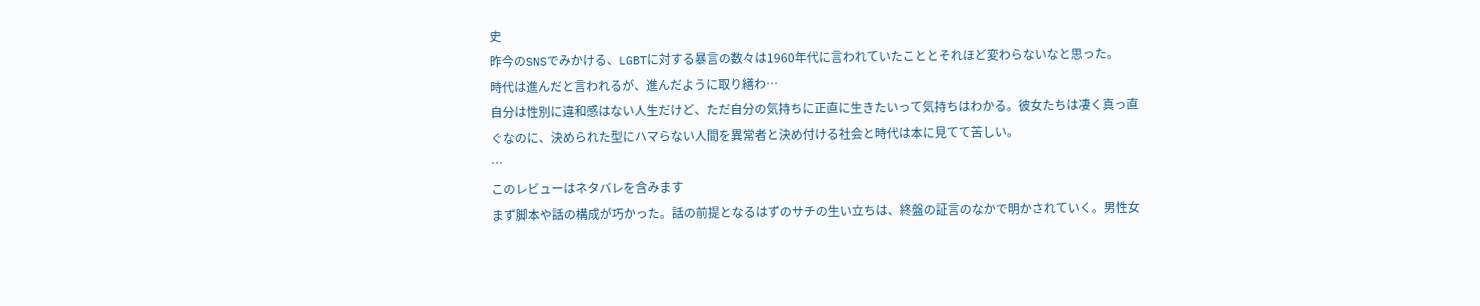史
昨今のSNSでみかける、LGBTに対する暴言の数々は1960年代に言われていたこととそれほど変わらないなと思った。
時代は進んだと言われるが、進んだように取り繕わ…
自分は性別に違和感はない人生だけど、ただ自分の気持ちに正直に生きたいって気持ちはわかる。彼女たちは凄く真っ直ぐなのに、決められた型にハマらない人間を異常者と決め付ける社会と時代は本に見てて苦しい。
…
このレビューはネタバレを含みます
まず脚本や話の構成が巧かった。話の前提となるはずのサチの生い立ちは、終盤の証言のなかで明かされていく。男性女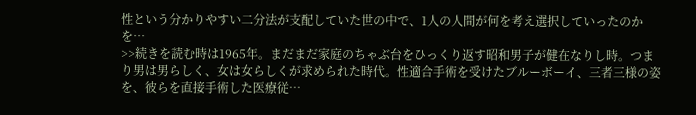性という分かりやすい二分法が支配していた世の中で、1人の人間が何を考え選択していったのかを…
>>続きを読む時は1965年。まだまだ家庭のちゃぶ台をひっくり返す昭和男子が健在なりし時。つまり男は男らしく、女は女らしくが求められた時代。性適合手術を受けたブルーボーイ、三者三様の姿を、彼らを直接手術した医療従…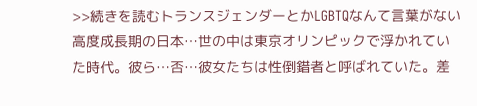>>続きを読むトランスジェンダーとかLGBTQなんて言葉がない高度成長期の日本…世の中は東京オリンピックで浮かれていた時代。彼ら…否…彼女たちは性倒錯者と呼ばれていた。差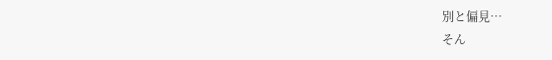別と偏見…
そん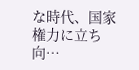な時代、国家権力に立ち向…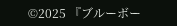©2025 『ブルーボー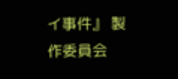イ事件』 製作委員会